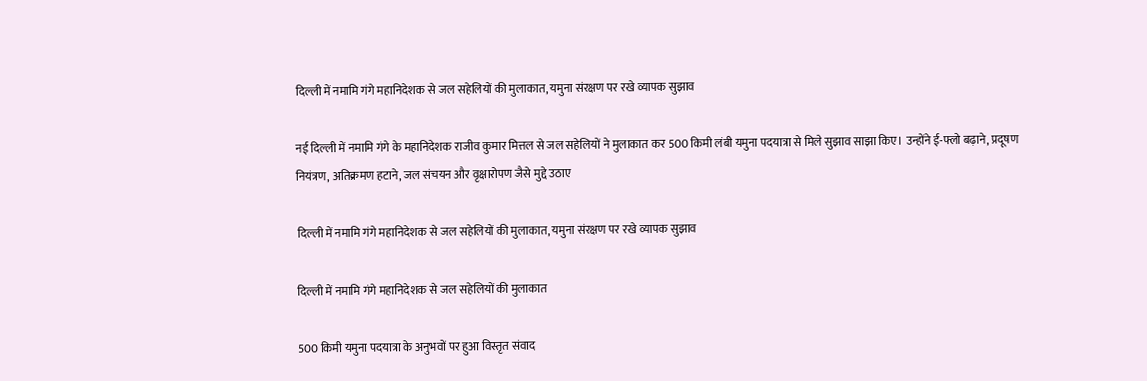दिल्ली में नमामि गंगे महानिदेशक से जल सहेलियों की मुलाकात, यमुना संरक्षण पर रखे व्यापक सुझाव

नई दिल्ली में नमामि गंगे के महानिदेशक राजीव कुमार मित्तल से जल सहेलियों ने मुलाकात कर 500 किमी लंबी यमुना पदयात्रा से मिले सुझाव साझा किए। उन्होंने ई-फ्लो बढ़ाने, प्रदूषण नियंत्रण, अतिक्रमण हटाने, जल संचयन और वृक्षारोपण जैसे मुद्दे उठाए

दिल्ली में नमामि गंगे महानिदेशक से जल सहेलियों की मुलाकात, यमुना संरक्षण पर रखे व्यापक सुझाव

दिल्ली में नमामि गंगे महानिदेशक से जल सहेलियों की मुलाकात

500 किमी यमुना पदयात्रा के अनुभवों पर हुआ विस्तृत संवाद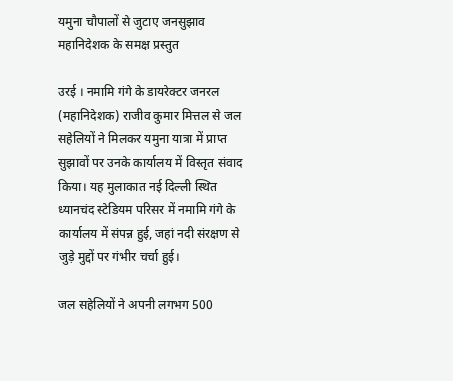यमुना चौपालों से जुटाए जनसुझाव महानिदेशक के समक्ष प्रस्तुत

उरई । नमामि गंगे के डायरेक्टर जनरल (महानिदेशक) राजीव कुमार मित्तल से जल सहेलियों ने मिलकर यमुना यात्रा में प्राप्त सुझावों पर उनके कार्यालय में विस्तृत संवाद किया। यह मुलाकात नई दिल्ली स्थित ध्यानचंद स्टेडियम परिसर में नमामि गंगे के कार्यालय में संपन्न हुई, जहां नदी संरक्षण से जुड़े मुद्दों पर गंभीर चर्चा हुई।

जल सहेलियों ने अपनी लगभग 500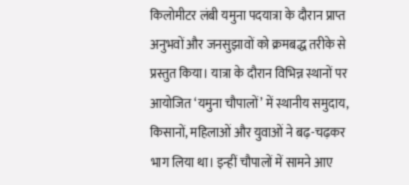किलोमीटर लंबी यमुना पदयात्रा के दौरान प्राप्त अनुभवों और जनसुझावों को क्रमबद्ध तरीके से प्रस्तुत किया। यात्रा के दौरान विभिन्न स्थानों पर आयोजित ‘यमुना चौपालों’ में स्थानीय समुदाय, किसानों, महिलाओं और युवाओं ने बढ़-चढ़कर भाग लिया था। इन्हीं चौपालों में सामने आए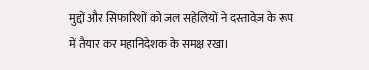मुद्दों और सिफारिशों को जल सहेलियों ने दस्तावेज़ के रूप में तैयार कर महानिदेशक के समक्ष रखा।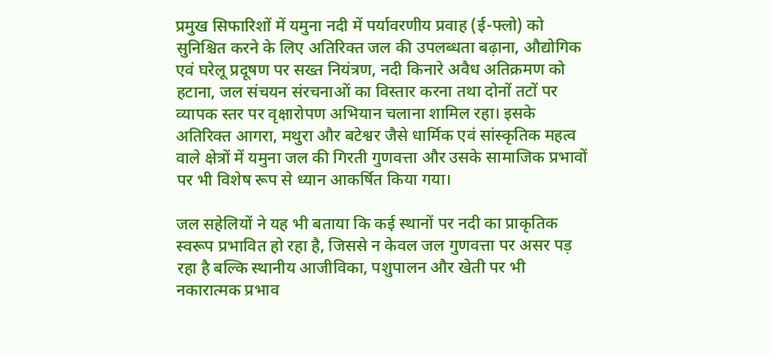प्रमुख सिफारिशों में यमुना नदी में पर्यावरणीय प्रवाह (ई-फ्लो) को सुनिश्चित करने के लिए अतिरिक्त जल की उपलब्धता बढ़ाना, औद्योगिक एवं घरेलू प्रदूषण पर सख्त नियंत्रण, नदी किनारे अवैध अतिक्रमण को हटाना, जल संचयन संरचनाओं का विस्तार करना तथा दोनों तटों पर व्यापक स्तर पर वृक्षारोपण अभियान चलाना शामिल रहा। इसके अतिरिक्त आगरा, मथुरा और बटेश्वर जैसे धार्मिक एवं सांस्कृतिक महत्व वाले क्षेत्रों में यमुना जल की गिरती गुणवत्ता और उसके सामाजिक प्रभावों पर भी विशेष रूप से ध्यान आकर्षित किया गया।

जल सहेलियों ने यह भी बताया कि कई स्थानों पर नदी का प्राकृतिक स्वरूप प्रभावित हो रहा है, जिससे न केवल जल गुणवत्ता पर असर पड़ रहा है बल्कि स्थानीय आजीविका, पशुपालन और खेती पर भी नकारात्मक प्रभाव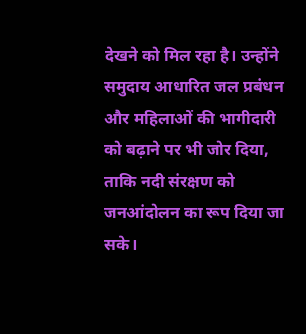देखने को मिल रहा है। उन्होंने समुदाय आधारित जल प्रबंधन और महिलाओं की भागीदारी को बढ़ाने पर भी जोर दिया, ताकि नदी संरक्षण को जनआंदोलन का रूप दिया जा सके।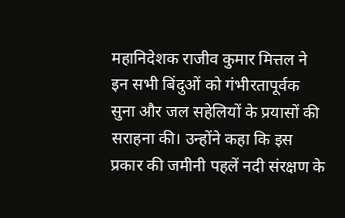महानिदेशक राजीव कुमार मित्तल ने इन सभी बिंदुओं को गंभीरतापूर्वक सुना और जल सहेलियों के प्रयासों की सराहना की। उन्होंने कहा कि इस प्रकार की जमीनी पहलें नदी संरक्षण के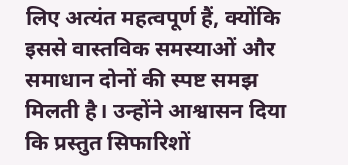लिए अत्यंत महत्वपूर्ण हैं, क्योंकि इससे वास्तविक समस्याओं और समाधान दोनों की स्पष्ट समझ मिलती है। उन्होंने आश्वासन दिया कि प्रस्तुत सिफारिशों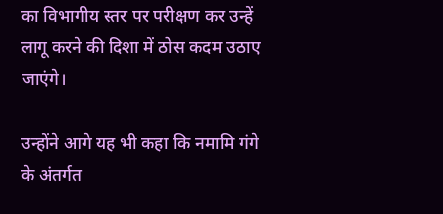का विभागीय स्तर पर परीक्षण कर उन्हें लागू करने की दिशा में ठोस कदम उठाए जाएंगे।

उन्होंने आगे यह भी कहा कि नमामि गंगे के अंतर्गत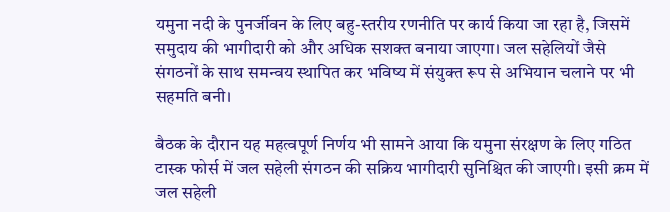यमुना नदी के पुनर्जीवन के लिए बहु-स्तरीय रणनीति पर कार्य किया जा रहा है, जिसमें समुदाय की भागीदारी को और अधिक सशक्त बनाया जाएगा। जल सहेलियों जैसे संगठनों के साथ समन्वय स्थापित कर भविष्य में संयुक्त रूप से अभियान चलाने पर भी सहमति बनी।

बैठक के दौरान यह महत्वपूर्ण निर्णय भी सामने आया कि यमुना संरक्षण के लिए गठित टास्क फोर्स में जल सहेली संगठन की सक्रिय भागीदारी सुनिश्चित की जाएगी। इसी क्रम में जल सहेली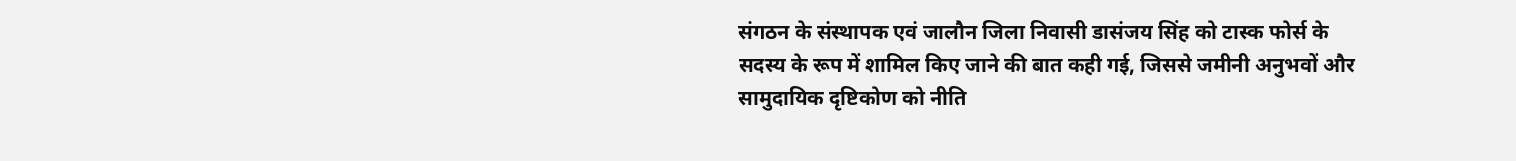संगठन के संस्थापक एवं जालौन जिला निवासी डासंजय सिंह को टास्क फोर्स के सदस्य के रूप में शामिल किए जाने की बात कही गई, जिससे जमीनी अनुभवों और सामुदायिक दृष्टिकोण को नीति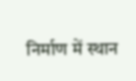निर्माण में स्थान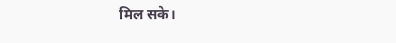मिल सके।